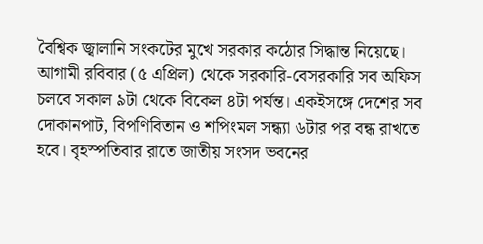বৈশ্বিক জ্বালানি সংকটের মুখে সরকার কঠোর সিদ্ধান্ত নিয়েছে। আগামী রবিবার (৫ এপ্রিল) থেকে সরকারি-বেসরকারি সব অফিস চলবে সকাল ৯টা থেকে বিকেল ৪টা পর্যন্ত। একইসঙ্গে দেশের সব দোকানপাট, বিপণিবিতান ও শপিংমল সন্ধ্যা ৬টার পর বন্ধ রাখতে হবে। বৃহস্পতিবার রাতে জাতীয় সংসদ ভবনের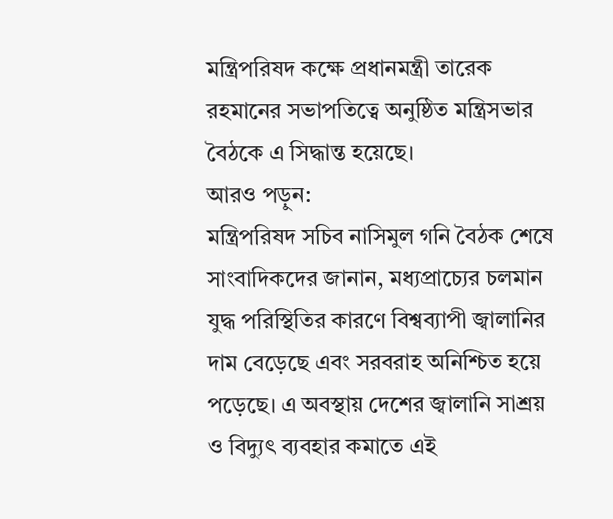মন্ত্রিপরিষদ কক্ষে প্রধানমন্ত্রী তারেক রহমানের সভাপতিত্বে অনুষ্ঠিত মন্ত্রিসভার বৈঠকে এ সিদ্ধান্ত হয়েছে।
আরও পড়ুন:
মন্ত্রিপরিষদ সচিব নাসিমুল গনি বৈঠক শেষে সাংবাদিকদের জানান, মধ্যপ্রাচ্যের চলমান যুদ্ধ পরিস্থিতির কারণে বিশ্বব্যাপী জ্বালানির দাম বেড়েছে এবং সরবরাহ অনিশ্চিত হয়ে পড়েছে। এ অবস্থায় দেশের জ্বালানি সাশ্রয় ও বিদ্যুৎ ব্যবহার কমাতে এই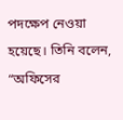পদক্ষেপ নেওয়া হয়েছে। তিনি বলেন, “অফিসের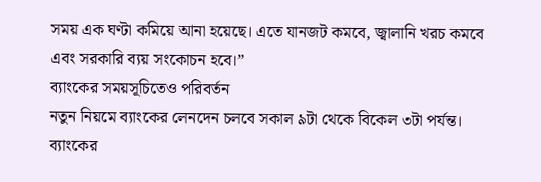সময় এক ঘণ্টা কমিয়ে আনা হয়েছে। এতে যানজট কমবে, জ্বালানি খরচ কমবে এবং সরকারি ব্যয় সংকোচন হবে।”
ব্যাংকের সময়সূচিতেও পরিবর্তন
নতুন নিয়মে ব্যাংকের লেনদেন চলবে সকাল ৯টা থেকে বিকেল ৩টা পর্যন্ত। ব্যাংকের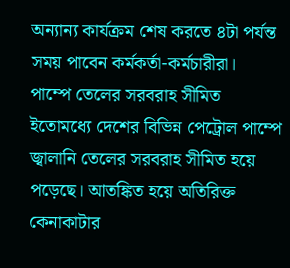অন্যান্য কার্যক্রম শেষ করতে ৪টা পর্যন্ত সময় পাবেন কর্মকর্তা-কর্মচারীরা।
পাম্পে তেলের সরবরাহ সীমিত
ইতোমধ্যে দেশের বিভিন্ন পেট্রোল পাম্পে জ্বালানি তেলের সরবরাহ সীমিত হয়ে পড়েছে। আতঙ্কিত হয়ে অতিরিক্ত কেনাকাটার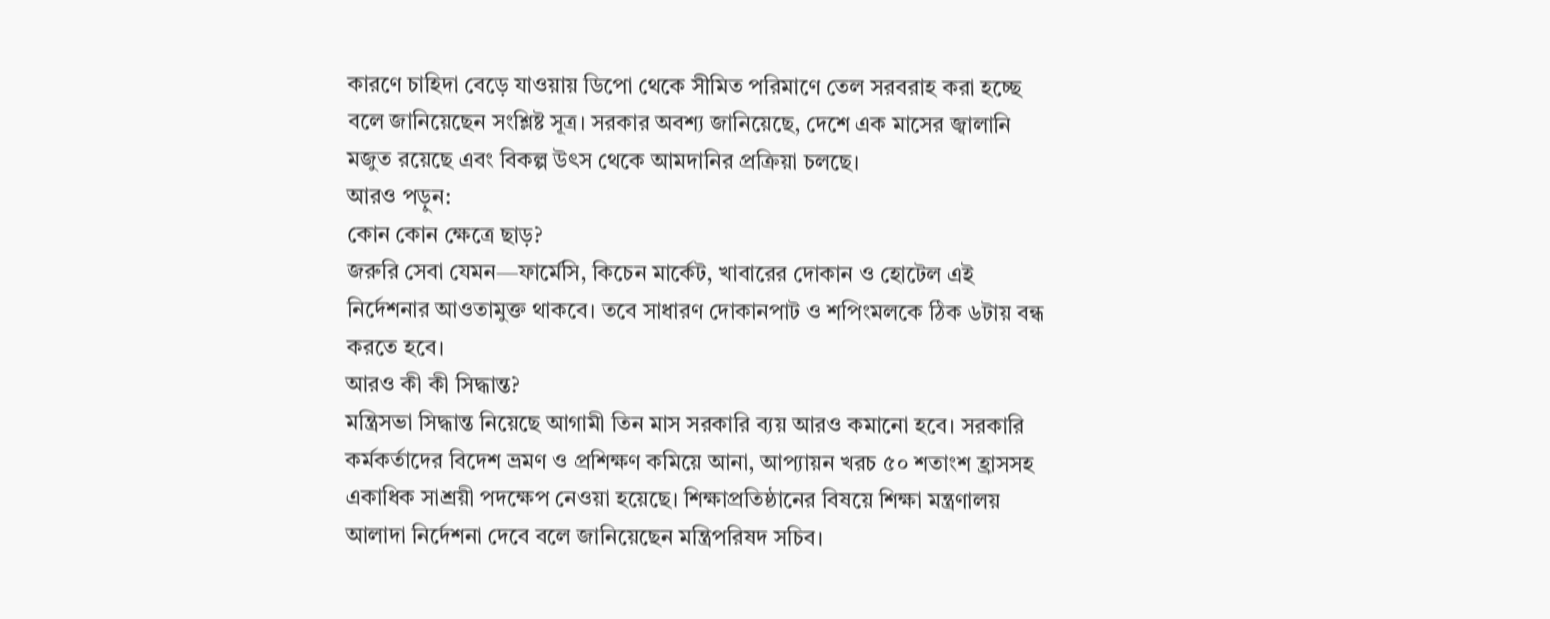কারণে চাহিদা বেড়ে যাওয়ায় ডিপো থেকে সীমিত পরিমাণে তেল সরবরাহ করা হচ্ছে বলে জানিয়েছেন সংশ্লিষ্ট সূত্র। সরকার অবশ্য জানিয়েছে, দেশে এক মাসের জ্বালানি মজুত রয়েছে এবং বিকল্প উৎস থেকে আমদানির প্রক্রিয়া চলছে।
আরও পড়ুন:
কোন কোন ক্ষেত্রে ছাড়?
জরুরি সেবা যেমন—ফার্মেসি, কিচেন মার্কেট, খাবারের দোকান ও হোটেল এই নির্দেশনার আওতামুক্ত থাকবে। তবে সাধারণ দোকানপাট ও শপিংমলকে ঠিক ৬টায় বন্ধ করতে হবে।
আরও কী কী সিদ্ধান্ত?
মন্ত্রিসভা সিদ্ধান্ত নিয়েছে আগামী তিন মাস সরকারি ব্যয় আরও কমানো হবে। সরকারি কর্মকর্তাদের বিদেশ ভ্রমণ ও প্রশিক্ষণ কমিয়ে আনা, আপ্যায়ন খরচ ৫০ শতাংশ হ্রাসসহ একাধিক সাশ্রয়ী পদক্ষেপ নেওয়া হয়েছে। শিক্ষাপ্রতিষ্ঠানের বিষয়ে শিক্ষা মন্ত্রণালয় আলাদা নির্দেশনা দেবে বলে জানিয়েছেন মন্ত্রিপরিষদ সচিব।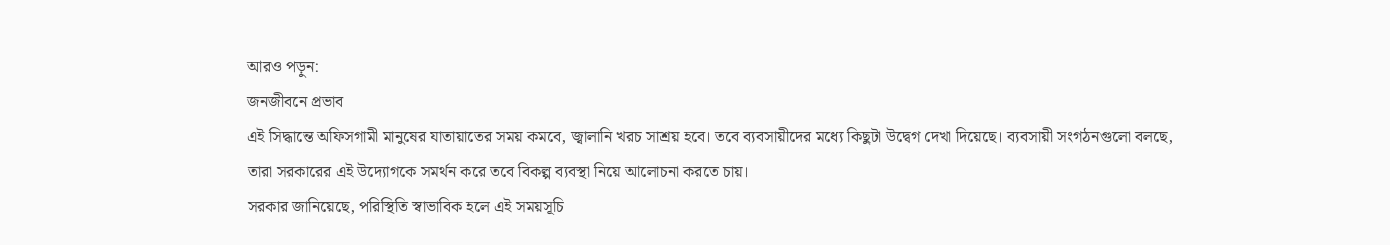আরও পড়ুন:
জনজীবনে প্রভাব
এই সিদ্ধান্তে অফিসগামী মানুষের যাতায়াতের সময় কমবে, জ্বালানি খরচ সাশ্রয় হবে। তবে ব্যবসায়ীদের মধ্যে কিছুটা উদ্বেগ দেখা দিয়েছে। ব্যবসায়ী সংগঠনগুলো বলছে, তারা সরকারের এই উদ্যোগকে সমর্থন করে তবে বিকল্প ব্যবস্থা নিয়ে আলোচনা করতে চায়।
সরকার জানিয়েছে, পরিস্থিতি স্বাভাবিক হলে এই সময়সূচি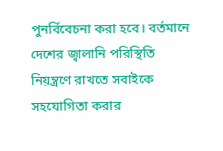পুনর্বিবেচনা করা হবে। বর্তমানে দেশের জ্বালানি পরিস্থিতি নিয়ন্ত্রণে রাখতে সবাইকে সহযোগিতা করার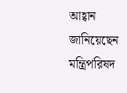আহ্বান জানিয়েছেন মন্ত্রিপরিষদ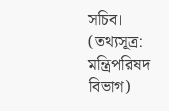সচিব।
(তথ্যসূত্র: মন্ত্রিপরিষদ বিভাগ)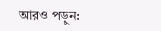আরও পড়ুন: